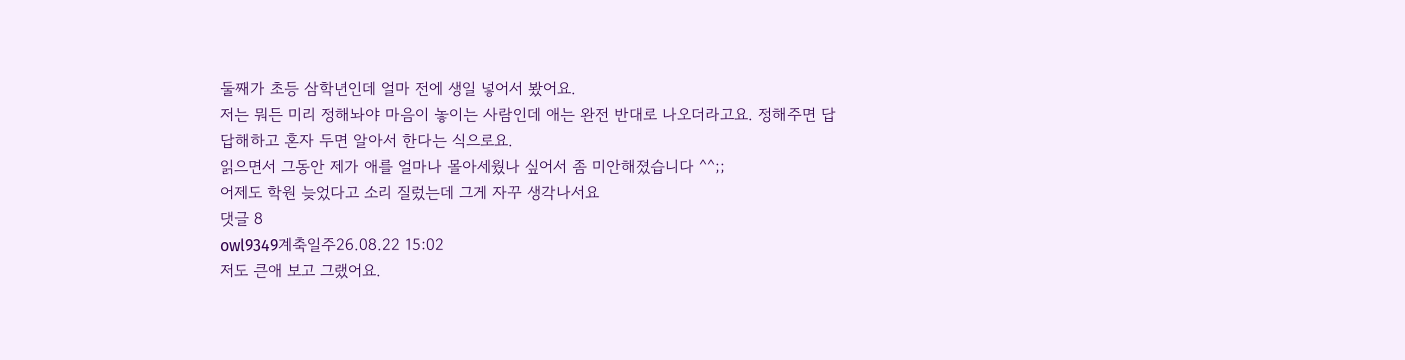둘째가 초등 삼학년인데 얼마 전에 생일 넣어서 봤어요.
저는 뭐든 미리 정해놔야 마음이 놓이는 사람인데 애는 완전 반대로 나오더라고요. 정해주면 답답해하고 혼자 두면 알아서 한다는 식으로요.
읽으면서 그동안 제가 애를 얼마나 몰아세웠나 싶어서 좀 미안해졌습니다 ^^;;
어제도 학원 늦었다고 소리 질렀는데 그게 자꾸 생각나서요
댓글 8
owl9349계축일주26.08.22 15:02
저도 큰애 보고 그랬어요.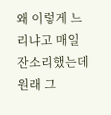왜 이렇게 느리냐고 매일 잔소리했는데 원래 그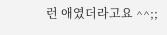런 애였더라고요 ^^;;